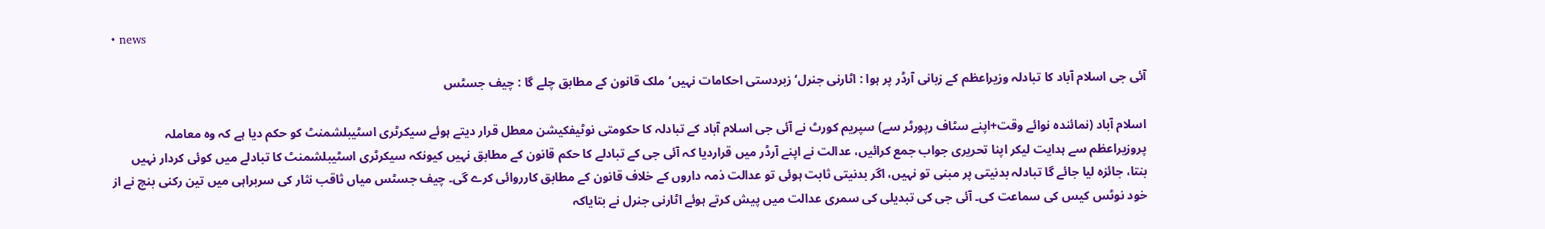• news

آئی جی اسلام آباد کا تبادلہ وزیراعظم کے زبانی آرڈر پر ہوا : اٹارنی جنرل‘ زبردستی احکامات نہیں‘ ملک قانون کے مطابق چلے گا : چیف جسٹس

اسلام آباد (نمائندہ نوائے وقت+اپنے سٹاف رپورٹر سے) سپریم کورٹ نے آئی جی اسلام آباد کے تبادلہ کا حکومتی نوٹیفکیشن معطل قرار دیتے ہوئے سیکرٹری اسٹیبلشمنٹ کو حکم دیا ہے کہ وہ معاملہ پروزیراعظم سے ہدایت لیکر اپنا تحریری جواب جمع کرائیں، عدالت نے اپنے آرڈر میں قراردیا کہ آئی جی کے تبادلے کا حکم قانون کے مطابق نہیں کیونکہ سیکرٹری اسٹیبلشمنٹ کا تبادلے میں کوئی کردار نہیں بنتا، جائزہ لیا جائے گا تبادلہ بدنیتی پر مبنی تو نہیں، اگر بدنیتی ثابت ہوئی تو عدالت ذمہ داروں کے خلاف قانون کے مطابق کارروائی کرے گی۔ چیف جسٹس میاں ثاقب نثار کی سربراہی میں تین رکنی بنچ نے از خود نوٹس کیس کی سماعت کی۔ آئی جی کی تبدیلی کی سمری عدالت میں پیش کرتے ہوئے اٹارنی جنرل نے بتایاکہ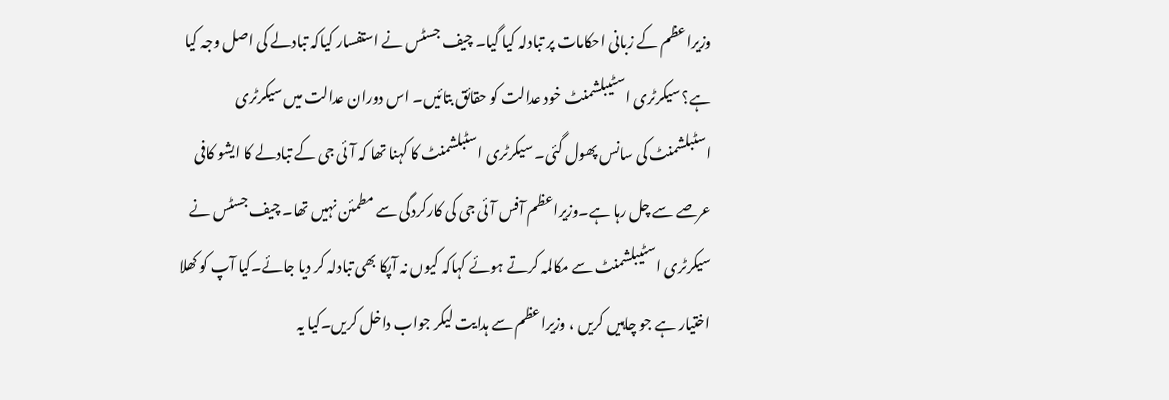وزیراعظم کے زبانی احکامات پر تبادلہ کیا گیا۔ چیف جسٹس نے استفسار کیاکہ تبادلے کی اصل وجہ کیا ہے؟ سیکرٹری اسٹیبلشمنٹ خود عدالت کو حقائق بتائیں۔ اس دوران عدالت میں سیکرٹری اسٹبلشمنٹ کی سانس پھول گئی۔ سیکرٹری اسٹبلشمنٹ کا کہنا تھا کہ آئی جی کے تبادلے کا ایشو کافی عرصے سے چل رہا ہے۔وزیراعظم آفس آئی جی کی کارکردگی سے مطمئن نہیں تھا۔ چیف جسٹس نے سیکرٹری اسٹیبلشمنٹ سے مکالمہ کرتے ہوئے کہاکہ کیوں نہ آپکا بھی تبادلہ کر دیا جائے۔کیا آپ کو کھلا اختیار ہے جو چاہیں کریں ، وزیراعظم سے ہدایت لیکر جواب داخل کریں۔کیا یہ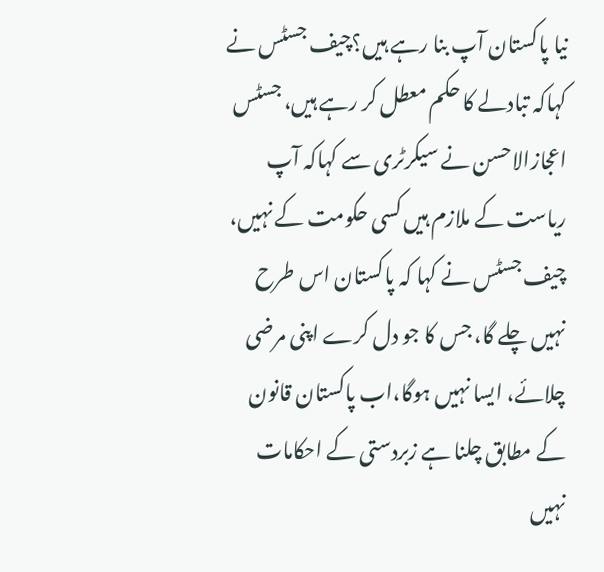نیا پاکستان آپ بنا رہے ہیں؟چیف جسٹس نے کہاکہ تبادلے کا حکم معطل کر رہے ہیں، جسٹس اعجازالاحسن نے سیکرٹری سے کہاکہ آپ ریاست کے ملازم ہیں کسی حکومت کے نہیں، چیف جسٹس نے کہا کہ پاکستان اس طرح نہیں چلے گا، جس کا جو دل کرے اپنی مرضی چلائے، ایسا نہیں ہوگا،اب پاکستان قانون کے مطابق چلنا ہے زبردستی کے احکامات نہیں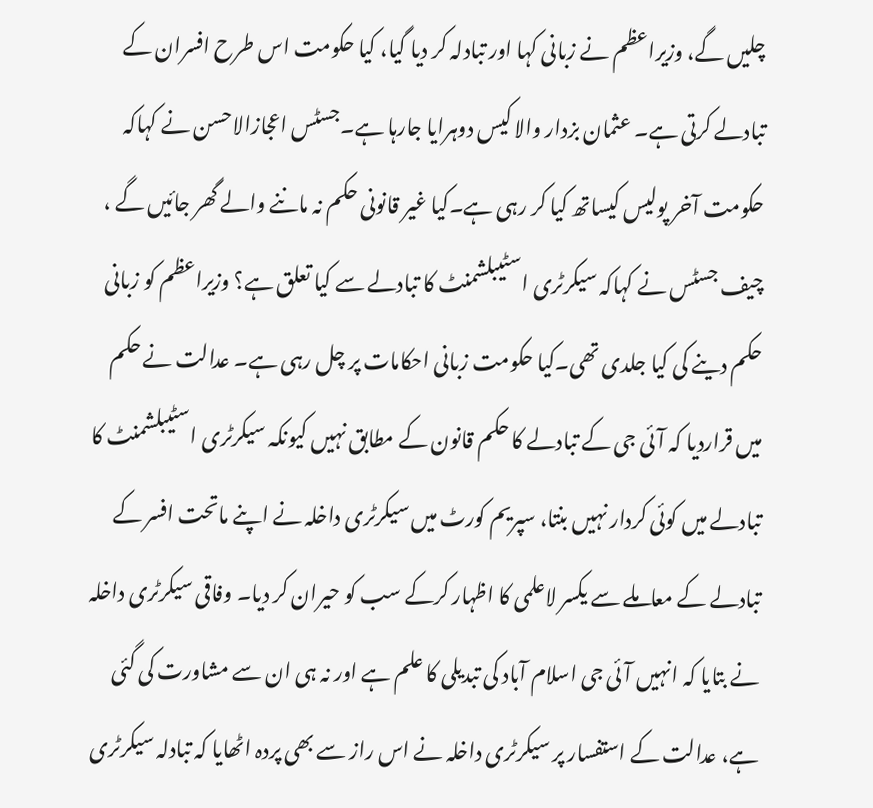چلیں گے، وزیراعظم نے زبانی کہا اور تبادلہ کر دیا گیا، کیا حکومت اس طرح افسران کے تبادلے کرتی ہے۔ عثمان بزدار والا کیس دوہرایا جارہا ہے۔جسٹس اعجازالاحسن نے کہاکہ حکومت آخر پولیس کیساتھ کیا کر رہی ہے۔کیا غیر قانونی حکم نہ ماننے والے گھر جائیں گے ، چیف جسٹس نے کہاکہ سیکرٹری اسٹیبلشمنٹ کا تبادلے سے کیا تعلق ہے؟ وزیراعظم کو زبانی حکم دینے کی کیا جلدی تھی۔کیا حکومت زبانی احکامات پر چل رہی ہے۔ عدالت نے حکم میں قراردیا کہ آئی جی کے تبادلے کا حکم قانون کے مطابق نہیں کیونکہ سیکرٹری اسٹیبلشمنٹ کا تبادلے میں کوئی کردار نہیں بنتا، سپریم کورٹ میں سیکرٹری داخلہ نے اپنے ماتحت افسر کے تبادلے کے معاملے سے یکسر لاعلمی کا اظہار کرکے سب کو حیران کر دیا۔ وفاقی سیکرٹری داخلہ نے بتایا کہ انہیں آئی جی اسلام آباد کی تبدیلی کا علم ہے اور نہ ہی ان سے مشاورت کی گئی ہے، عدالت کے استفسار پر سیکرٹری داخلہ نے اس راز سے بھی پردہ اٹھایا کہ تبادلہ سیکرٹری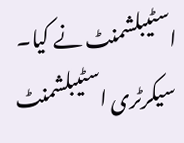اسٹیبلشمنٹ نے کیا۔ سیکرٹری اسٹیبلشمنٹ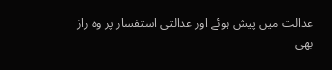عدالت میں پیش ہوئے اور عدالتی استفسار پر وہ راز بھی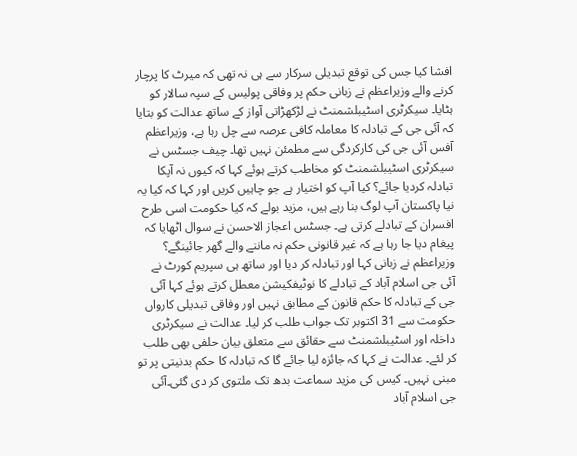افشا کیا جس کی توقع تبدیلی سرکار سے ہی نہ تھی کہ میرٹ کا پرچار کرنے والے وزیراعظم نے زبانی حکم پر وفاقی پولیس کے سپہ سالار کو ہٹایا۔ سیکرٹری اسٹیبلشمنٹ نے لڑکھڑاتی آواز کے ساتھ عدالت کو بتایا کہ آئی جی کے تبادلہ کا معاملہ کافی عرصہ سے چل رہا ہے، وزیراعظم آفس آئی جی کی کارکردگی سے مطمئن نہیں تھا۔ چیف جسٹس نے سیکرٹری اسٹیبلشمنٹ کو مخاطب کرتے ہوئے کہا کہ کیوں نہ آپکا تبادلہ کردیا جائے؟ کیا آپ کو اختیار ہے جو چاہیں کریں اور کہا کہ کیا یہ نیا پاکستان آپ لوگ بنا رہے ہیں، مزید بولے کہ کیا حکومت اسی طرح افسران کے تبادلے کرتی ہے۔ جسٹس اعجاز الاحسن نے سوال اٹھایا کہ پیغام دیا جا رہا ہے کہ غیر قانونی حکم نہ ماننے والے گھر جائینگے؟ وزیراعظم نے زبانی کہا اور تبادلہ کر دیا اور ساتھ ہی سپریم کورٹ نے آئی جی اسلام آباد کے تبادلے کا نوٹیفکیشن معطل کرتے ہوئے کہا آئی جی کے تبادلہ کا حکم قانون کے مطابق نہیں اور وفاقی تبدیلی کارواں حکومت سے 31 اکتوبر تک جواب طلب کر لیا۔ عدالت نے سیکرٹری داخلہ اور اسٹیبلشمنٹ سے حقائق سے متعلق بیان حلفی بھی طلب کر لئے۔ عدالت نے کہا کہ جائزہ لیا جائے گا کہ تبادلہ کا حکم بدنیتی پر تو مبنی نہیں۔ کیس کی مزید سماعت بدھ تک ملتوی کر دی گئی۔آئی جی اسلام آباد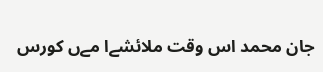جان محمد اس وقت ملائشےا مےں کورس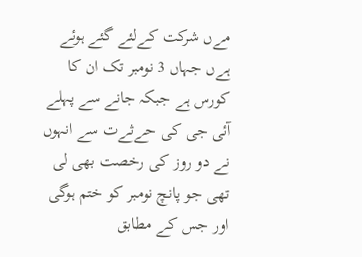مےں شرکت کےلئے گئے ہوئے ہےں جہاں 3 نومبر تک ان کا کورس ہے جبکہ جانے سے پہلے آئی جی کی حےثےت سے انہوں نے دو روز کی رخصت بھی لی تھی جو پانچ نومبر کو ختم ہوگی اور جس کے مطابق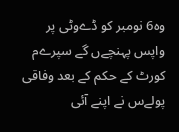وہ6 نومبر کو ڈےوٹی پر واپس پہنچےں گے سپرےم کورٹ کے حکم کے بعد وفاقی پولےس نے اپنے آئی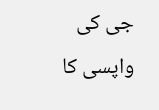جی کی واپسی کا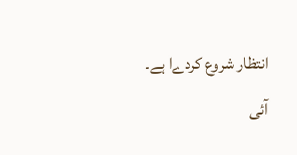انتظار شروع کردےا ہے۔
آئی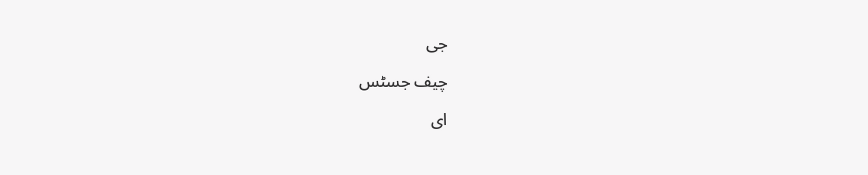جی

چیف جسٹس

ای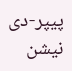پیپر-دی نیشن